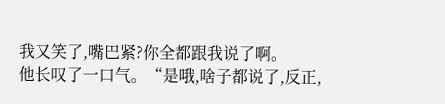我又笑了,嘴巴紧?你全都跟我说了啊。
他长叹了一口气。“是哦,啥子都说了,反正,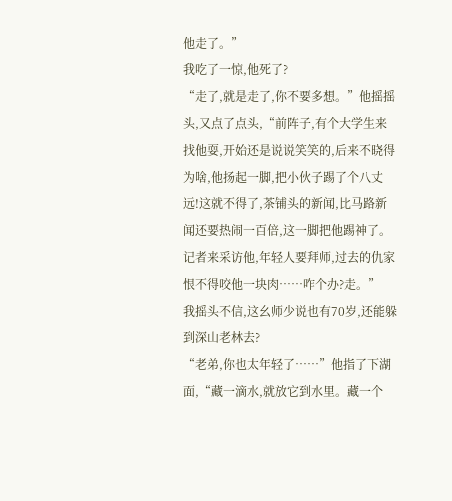他走了。”
我吃了一惊,他死了?
“走了,就是走了,你不要多想。”他摇摇头,又点了点头,“前阵子,有个大学生来找他耍,开始还是说说笑笑的,后来不晓得为啥,他扬起一脚,把小伙子踢了个八丈远!这就不得了,茶铺头的新闻,比马路新闻还要热闹一百倍,这一脚把他踢神了。记者来采访他,年轻人要拜师,过去的仇家恨不得咬他一块肉……咋个办?走。”
我摇头不信,这幺师少说也有70岁,还能躲到深山老林去?
“老弟,你也太年轻了……”他指了下湖面,“藏一滴水,就放它到水里。藏一个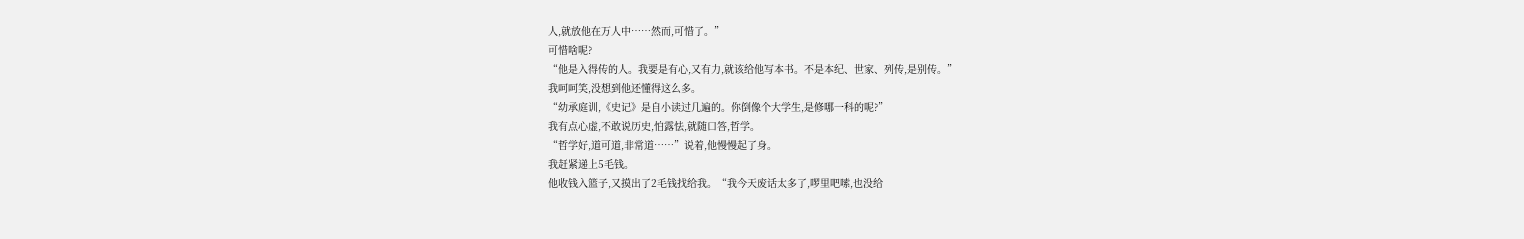人,就放他在万人中……然而,可惜了。”
可惜啥呢?
“他是入得传的人。我要是有心,又有力,就该给他写本书。不是本纪、世家、列传,是别传。”
我呵呵笑,没想到他还懂得这么多。
“幼承庭训,《史记》是自小读过几遍的。你倒像个大学生,是修哪一科的呢?”
我有点心虚,不敢说历史,怕露怯,就随口答,哲学。
“哲学好,道可道,非常道……”说着,他慢慢起了身。
我赶紧递上5毛钱。
他收钱入篮子,又摸出了2毛钱找给我。“我今天废话太多了,啰里吧嗦,也没给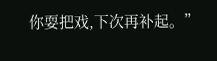你耍把戏,下次再补起。”